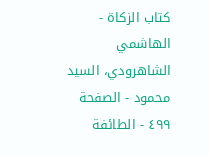كتاب الزكاة - الهاشمي الشاهرودي، السيد محمود - الصفحة ٤٩٩ - الطائفة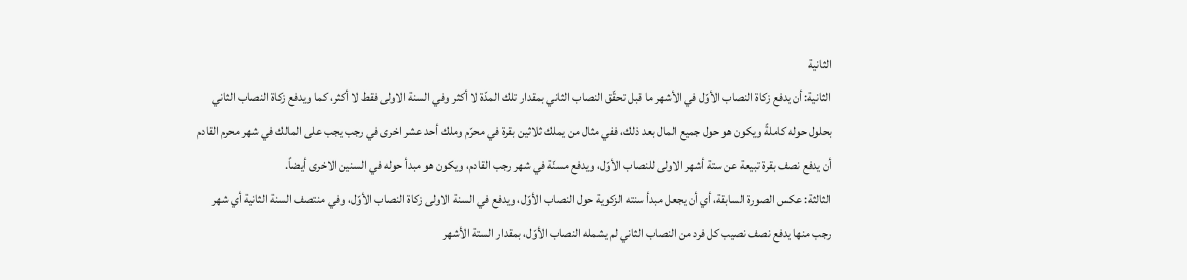الثانية
الثانية: أن يدفع زكاة النصاب الأوّل في الأشهر ما قبل تحقّق النصاب الثاني بمقدار تلك المدّة لا أكثر وفي السنة الاولى فقط لا أكثر، كما ويدفع زكاة النصاب الثاني بحلول حوله كاملةً ويكون هو حول جميع المال بعد ذلك، ففي مثال من يملك ثلاثين بقرة في محرّم وملك أحد عشر اخرى في رجب يجب على المالك في شهر محرم القادم أن يدفع نصف بقرة تبيعة عن ستة أشهر الاولى للنصاب الأوّل، ويدفع مسنّة في شهر رجب القادم، ويكون هو مبدأ حوله في السنين الاخرى أيضاً.
الثالثة: عكس الصورة السابقة، أي أن يجعل مبدأ سنته الزكوية حول النصاب الأوّل، ويدفع في السنة الاولى زكاة النصاب الأوّل، وفي منتصف السنة الثانية أي شهر رجب منها يدفع نصف نصيب كل فرد من النصاب الثاني لم يشمله النصاب الأوّل، بمقدار الستة الأشهر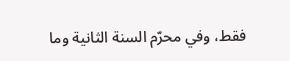فقط، وفي محرّم السنة الثانية وما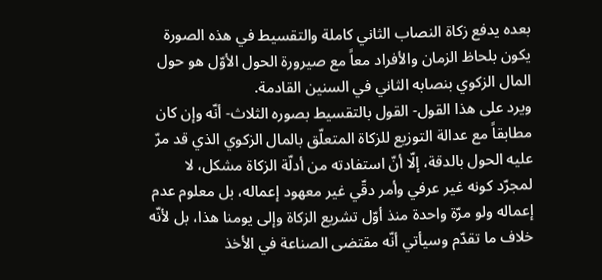بعده يدفع زكاة النصاب الثاني كاملة والتقسيط في هذه الصورة يكون بلحاظ الزمان والأفراد معاً مع صيرورة الحول الأوّل هو حول المال الزكوي بنصابه الثاني في السنين القادمة.
ويرد على هذا القول- القول بالتقسيط بصوره الثلاث- أنّه وإن كان مطابقاً مع عدالة التوزيع للزكاة المتعلّق بالمال الزكوي الذي قد مرّ عليه الحول بالدقة، إلّا أنّ استفادته من أدلّة الزكاة مشكل، لا لمجرّد كونه غير عرفي وأمر دقّي غير معهود إعماله، بل معلوم عدم إعماله ولو مرّة واحدة منذ أوّل تشريع الزكاة وإلى يومنا هذا، بل لأنّه خلاف ما تقدّم وسيأتي أنّه مقتضى الصناعة في الأخذ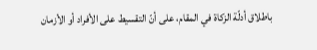باطلاق أدلّة الزكاة في المقام، على أنّ التقسيط على الأفراد أو الأزمان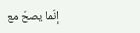إنّما يصحّ مع